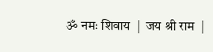ॐ नमः शिवाय  |  जय श्री राम  |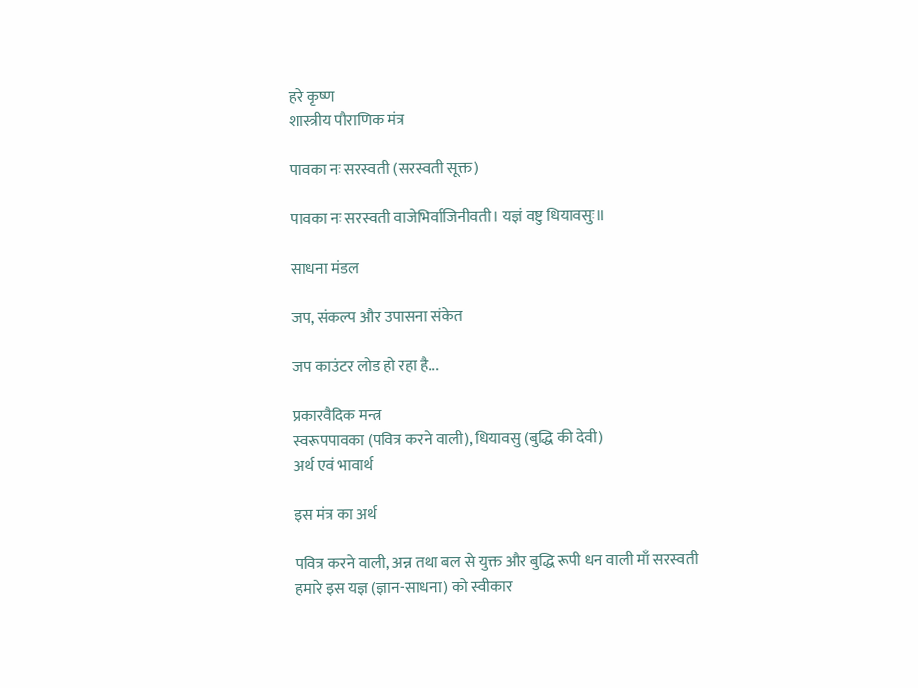हरे कृष्ण
शास्त्रीय पौराणिक मंत्र

पावका नः सरस्वती (सरस्वती सूक्त)

पावका नः सरस्वती वाजेभिर्वाजिनीवती। यज्ञं वष्टु धियावसुः॥

साधना मंडल

जप, संकल्प और उपासना संकेत

जप काउंटर लोड हो रहा है...

प्रकारवैदिक मन्त्र
स्वरूपपावका (पवित्र करने वाली), धियावसु (बुद्धि की देवी)
अर्थ एवं भावार्थ

इस मंत्र का अर्थ

पवित्र करने वाली, अन्न तथा बल से युक्त और बुद्धि रूपी धन वाली माँ सरस्वती हमारे इस यज्ञ (ज्ञान-साधना) को स्वीकार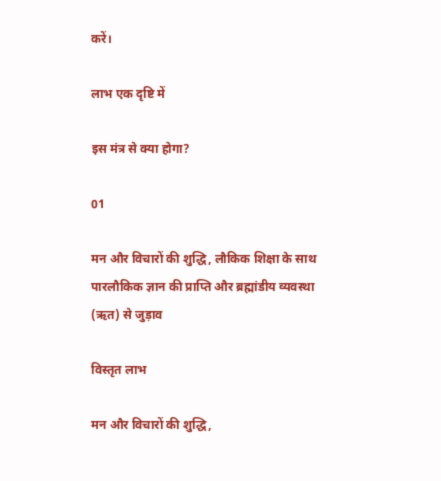करें।

लाभ एक दृष्टि में

इस मंत्र से क्या होगा?

01

मन और विचारों की शुद्धि, लौकिक शिक्षा के साथ पारलौकिक ज्ञान की प्राप्ति और ब्रह्मांडीय व्यवस्था (ऋत) से जुड़ाव

विस्तृत लाभ

मन और विचारों की शुद्धि,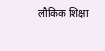लौकिक शिक्षा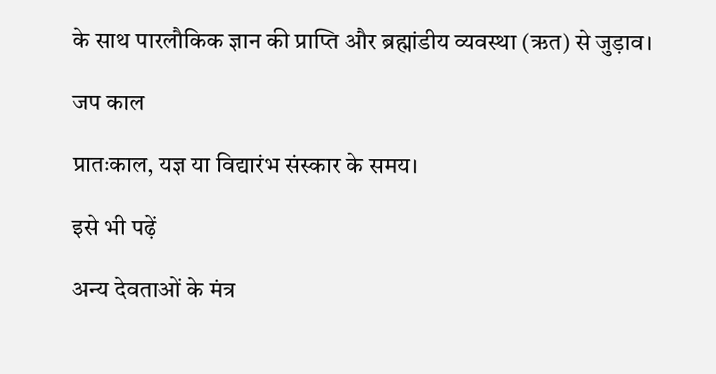के साथ पारलौकिक ज्ञान की प्राप्ति और ब्रह्मांडीय व्यवस्था (ऋत) से जुड़ाव।

जप काल

प्रातःकाल, यज्ञ या विद्यारंभ संस्कार के समय।

इसे भी पढ़ें

अन्य देवताओं के मंत्र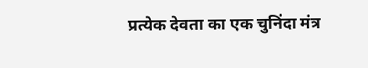प्रत्येक देवता का एक चुनिंदा मंत्र